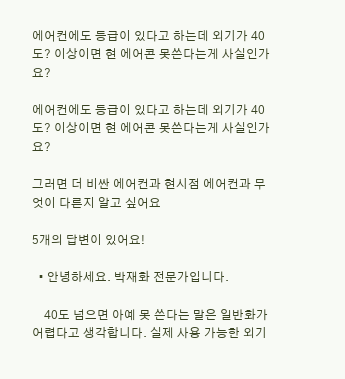에어컨에도 등급이 있다고 하는데 외기가 40도? 이상이면 현 에어콘 못쓴다는게 사실인가요?

에어컨에도 등급이 있다고 하는데 외기가 40도? 이상이면 현 에어콘 못쓴다는게 사실인가요?

그러면 더 비싼 에어컨과 현시점 에어컨과 무엇이 다른지 알고 싶어요

5개의 답변이 있어요!

  • 안녕하세요. 박재화 전문가입니다.

    40도 넘으면 아예 못 쓴다는 말은 일반화가 어렵다고 생각합니다. 실제 사용 가능한 외기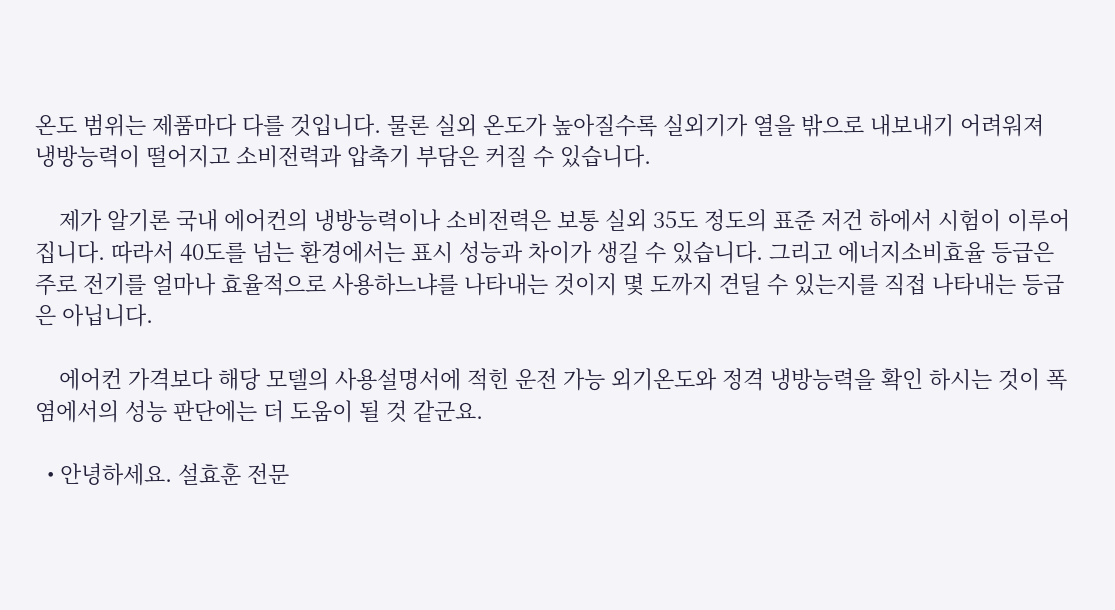온도 범위는 제품마다 다를 것입니다. 물론 실외 온도가 높아질수록 실외기가 열을 밖으로 내보내기 어려워져 냉방능력이 떨어지고 소비전력과 압축기 부담은 커질 수 있습니다.

    제가 알기론 국내 에어컨의 냉방능력이나 소비전력은 보통 실외 35도 정도의 표준 저건 하에서 시험이 이루어집니다. 따라서 40도를 넘는 환경에서는 표시 성능과 차이가 생길 수 있습니다. 그리고 에너지소비효율 등급은 주로 전기를 얼마나 효율적으로 사용하느냐를 나타내는 것이지 몇 도까지 견딜 수 있는지를 직접 나타내는 등급은 아닙니다.

    에어컨 가격보다 해당 모델의 사용설명서에 적힌 운전 가능 외기온도와 정격 냉방능력을 확인 하시는 것이 폭염에서의 성능 판단에는 더 도움이 될 것 같군요.

  • 안녕하세요. 설효훈 전문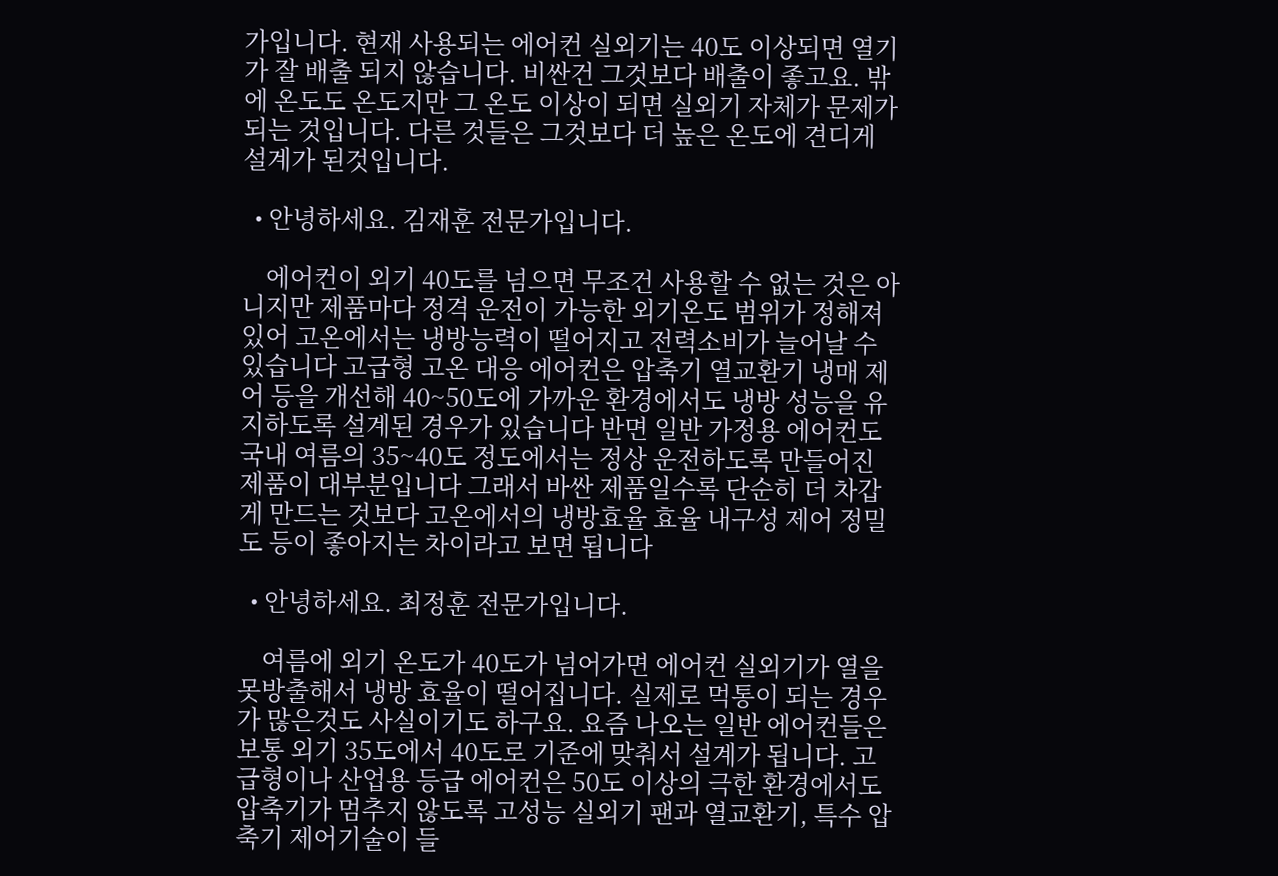가입니다. 현재 사용되는 에어컨 실외기는 40도 이상되면 열기가 잘 배출 되지 않습니다. 비싼건 그것보다 배출이 좋고요. 밖에 온도도 온도지만 그 온도 이상이 되면 실외기 자체가 문제가 되는 것입니다. 다른 것들은 그것보다 더 높은 온도에 견디게 설계가 된것입니다.

  • 안녕하세요. 김재훈 전문가입니다.

    에어컨이 외기 40도를 넘으면 무조건 사용할 수 없는 것은 아니지만 제품마다 정격 운전이 가능한 외기온도 범위가 정해져 있어 고온에서는 냉방능력이 떨어지고 전력소비가 늘어날 수 있습니다 고급형 고온 대응 에어컨은 압축기 열교환기 냉매 제어 등을 개선해 40~50도에 가까운 환경에서도 냉방 성능을 유지하도록 설계된 경우가 있습니다 반면 일반 가정용 에어컨도 국내 여름의 35~40도 정도에서는 정상 운전하도록 만들어진 제품이 대부분입니다 그래서 바싼 제품일수록 단순히 더 차갑게 만드는 것보다 고온에서의 냉방효율 효율 내구성 제어 정밀도 등이 좋아지는 차이라고 보면 됩니다

  • 안녕하세요. 최정훈 전문가입니다.

    여름에 외기 온도가 40도가 넘어가면 에어컨 실외기가 열을 못방출해서 냉방 효율이 떨어집니다. 실제로 먹통이 되는 경우가 많은것도 사실이기도 하구요. 요즘 나오는 일반 에어컨들은 보통 외기 35도에서 40도로 기준에 맞춰서 설계가 됩니다. 고급형이나 산업용 등급 에어컨은 50도 이상의 극한 환경에서도 압축기가 멈추지 않도록 고성능 실외기 팬과 열교환기, 특수 압축기 제어기술이 들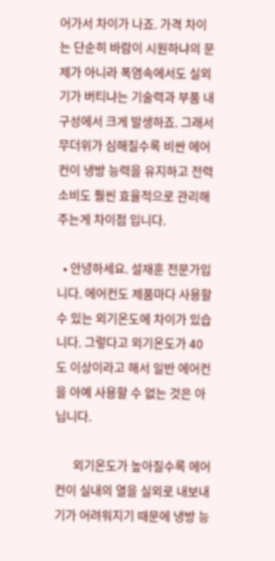어가서 차이가 나죠. 가격 차이는 단순히 바람이 시원하냐의 문제가 아니라 폭염속에서도 실외기가 버티냐는 기술력과 부품 내구성에서 크게 발생하죠. 그래서 무더위가 심해질수록 비싼 에어컨이 냉방 능력을 유지하고 전력 소비도 훨씬 효율적으로 관리해주는게 차이점 입니다.

  • 안녕하세요. 설재훈 전문가입니다. 에어컨도 제품마다 사용할 수 있는 외기온도에 차이가 있습니다. 그렇다고 외기온도가 40도 이상이라고 해서 일반 에어컨을 아예 사용할 수 없는 것은 아닙니다.

      외기온도가 높아질수록 에어컨이 실내의 열을 실외로 내보내기가 어려워지기 때문에 냉방 능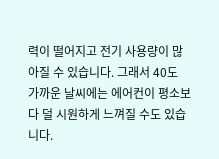력이 떨어지고 전기 사용량이 많아질 수 있습니다. 그래서 40도 가까운 날씨에는 에어컨이 평소보다 덜 시원하게 느껴질 수도 있습니다.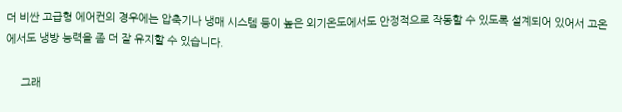더 비싼 고급형 에어컨의 경우에는 압축기나 냉매 시스템 등이 높은 외기온도에서도 안정적으로 작동할 수 있도록 설계되어 있어서 고온에서도 냉방 능력을 좀 더 잘 유지할 수 있습니다.

     그래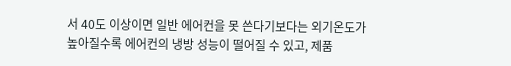서 40도 이상이면 일반 에어컨을 못 쓴다기보다는 외기온도가 높아질수록 에어컨의 냉방 성능이 떨어질 수 있고, 제품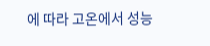에 따라 고온에서 성능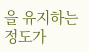을 유지하는 정도가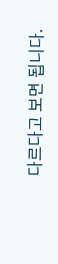다르다고 보면 됩니다.